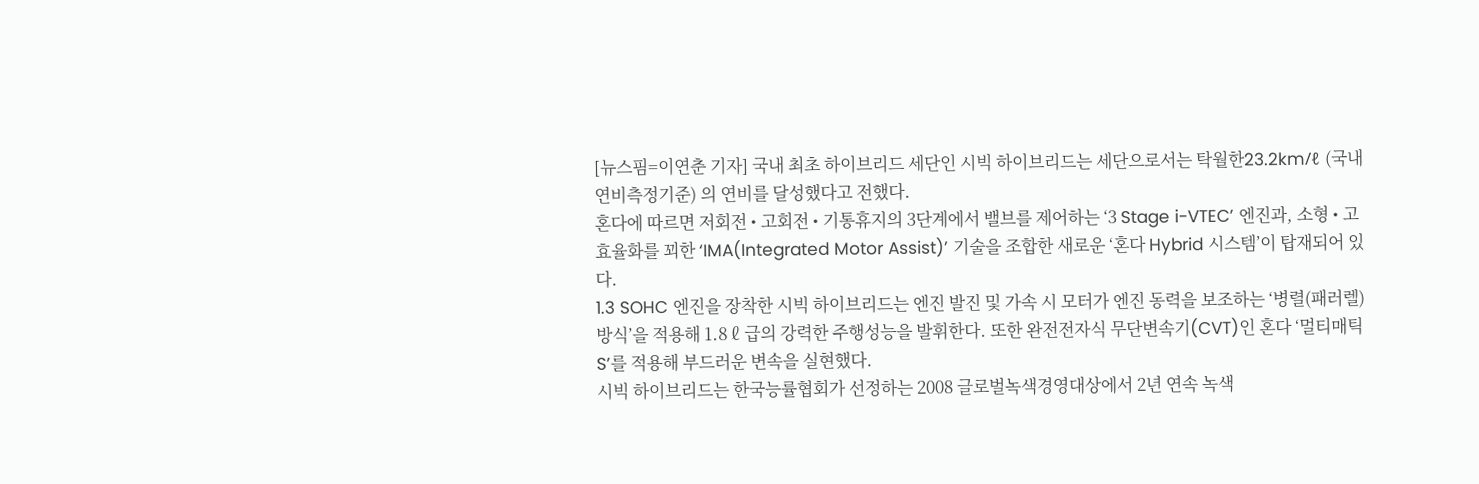[뉴스핌=이연춘 기자] 국내 최초 하이브리드 세단인 시빅 하이브리드는 세단으로서는 탁월한23.2km/ℓ (국내연비측정기준) 의 연비를 달성했다고 전했다.
혼다에 따르면 저회전 • 고회전 • 기통휴지의 3단계에서 밸브를 제어하는 ‘3 Stage i-VTEC’ 엔진과, 소형 • 고효율화를 꾀한 ‘IMA(Integrated Motor Assist)’ 기술을 조합한 새로운 ‘혼다 Hybrid 시스템’이 탑재되어 있다.
1.3 SOHC 엔진을 장착한 시빅 하이브리드는 엔진 발진 및 가속 시 모터가 엔진 동력을 보조하는 ‘병렬(패러렐) 방식’을 적용해 1.8 ℓ 급의 강력한 주행성능을 발휘한다. 또한 완전전자식 무단변속기(CVT)인 혼다 ‘멀티매틱S’를 적용해 부드러운 변속을 실현했다.
시빅 하이브리드는 한국능률협회가 선정하는 2008 글로벌녹색경영대상에서 2년 연속 녹색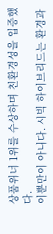상품위너 1위를 수상하며 친환경성을 입증했다.
이뿐만이 아니다. 시빅 하이브리드는 환경과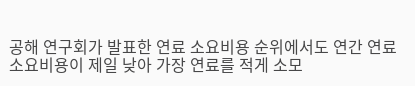공해 연구회가 발표한 연료 소요비용 순위에서도 연간 연료 소요비용이 제일 낮아 가장 연료를 적게 소모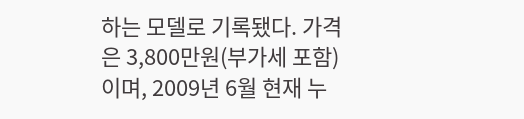하는 모델로 기록됐다. 가격은 3,800만원(부가세 포함)이며, 2009년 6월 현재 누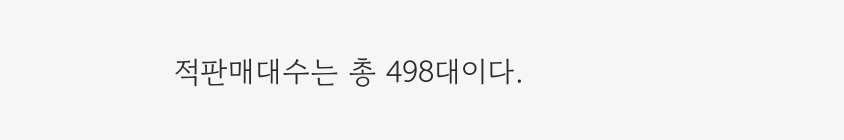적판매대수는 총 498대이다.